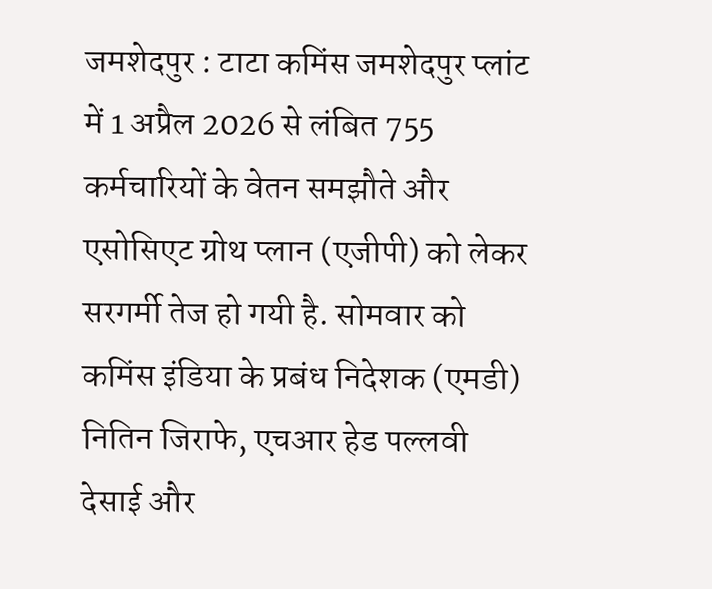जमशेदपुर : टाटा कमिंस जमशेदपुर प्लांट में 1 अप्रैल 2026 से लंबित 755 कर्मचारियों के वेतन समझौते और एसोसिएट ग्रोथ प्लान (एजीपी) को लेकर सरगर्मी तेज हो गयी है. सोमवार को कमिंस इंडिया के प्रबंध निदेशक (एमडी) नितिन जिराफे, एचआर हेड पल्लवी देसाई और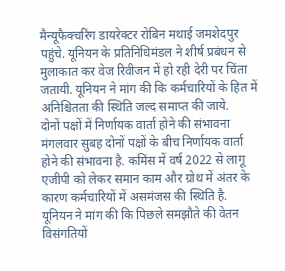मैन्यूफैक्चरिंग डायरेक्टर रोबिन मथाई जमशेदपुर पहुंचे. यूनियन के प्रतिनिधिमंडल ने शीर्ष प्रबंधन से मुलाकात कर वेज रिवीजन में हो रही देरी पर चिंता जतायी. यूनियन ने मांग की कि कर्मचारियों के हित में अनिश्चितता की स्थिति जल्द समाप्त की जाये.
दोनों पक्षों में निर्णायक वार्ता होने की संभावना
मंगलवार सुबह दोनों पक्षों के बीच निर्णायक वार्ता होने की संभावना है. कमिंस में वर्ष 2022 से लागू एजीपी को लेकर समान काम और ग्रोथ में अंतर के कारण कर्मचारियों में असमंजस की स्थिति है. यूनियन ने मांग की कि पिछले समझौते की वेतन विसंगतियों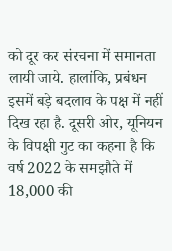को दूर कर संरचना में समानता लायी जाये. हालांकि, प्रबंधन इसमें बड़े बदलाव के पक्ष में नहीं दिख रहा है. दूसरी ओर, यूनियन के विपक्षी गुट का कहना है कि वर्ष 2022 के समझौते में 18,000 की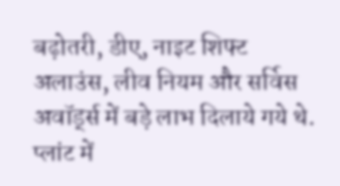बढ़ोतरी, डीए, नाइट शिफ्ट अलाउंस, लीव नियम और सर्विस अवॉर्ड्स में बड़े लाभ दिलाये गये थे.
प्लांट में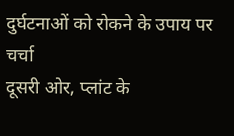दुर्घटनाओं को रोकने के उपाय पर चर्चा
दूसरी ओर, प्लांट के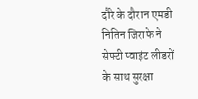दौरे के दौरान एमडी नितिन जिराफे ने सेफ्टी प्वाइंट लीडरों के साथ सुरक्षा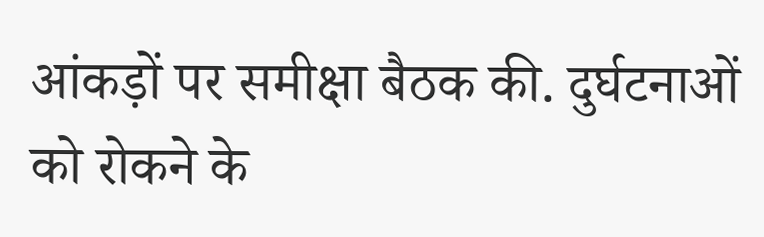आंकड़ों पर समीक्षा बैठक की. दुर्घटनाओं को रोकने के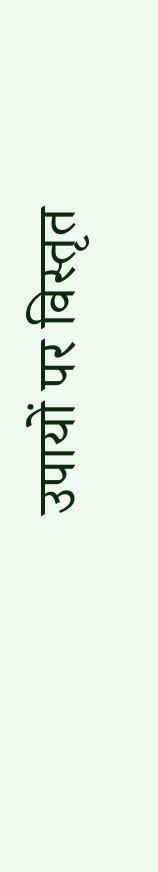उपायों पर विस्तृत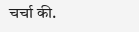चर्चा की.